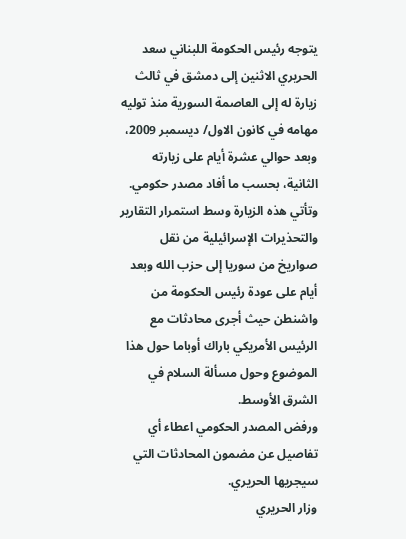يتوجه رئيس الحكومة اللبناني سعد الحريري الاثنين إلى دمشق في ثالث زيارة له إلى العاصمة السورية منذ توليه مهامه في كانون الاول/ ديسمبر 2009، وبعد حوالي عشرة أيام على زيارته الثانية، بحسب ما أفاد مصدر حكومي.
وتأتي هذه الزيارة وسط استمرار التقارير والتحذيرات الإسرائيلية من نقل صواريخ من سوريا إلى حزب الله وبعد أيام على عودة رئيس الحكومة من واشنطن حيث أجرى محادثات مع الرئيس الأمريكي باراك أوباما حول هذا الموضوع وحول مسألة السلام في الشرق الأوسط.
ورفض المصدر الحكومي اعطاء أي تفاصيل عن مضمون المحادثات التي سيجريها الحريري.
وزار الحريري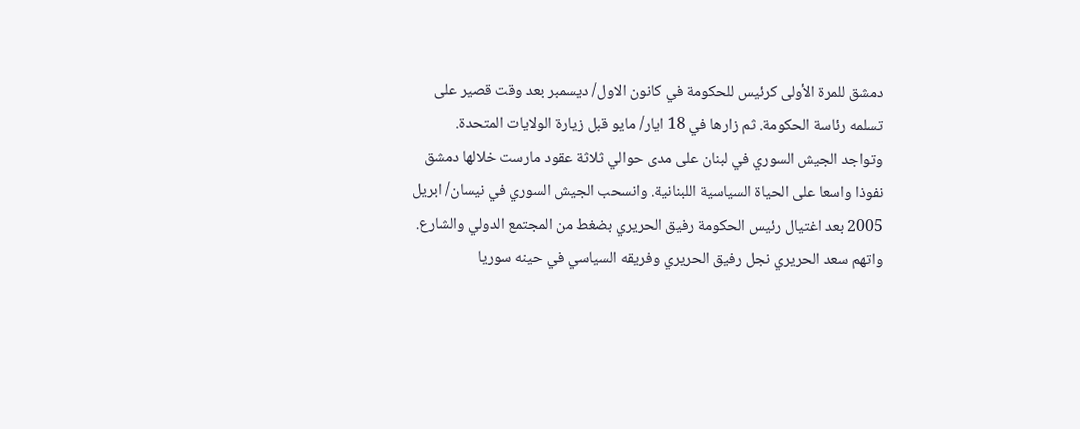دمشق للمرة الأولى كرئيس للحكومة في كانون الاول/ ديسمبر بعد وقت قصير على تسلمه رئاسة الحكومة. ثم زارها في 18 ايار/ مايو قبل زيارة الولايات المتحدة.
وتواجد الجيش السوري في لبنان على مدى حوالي ثلاثة عقود مارست خلالها دمشق نفوذا واسعا على الحياة السياسية اللبنانية. وانسحب الجيش السوري في نيسان/ ابريل 2005 بعد اغتيال رئيس الحكومة رفيق الحريري بضغط من المجتمع الدولي والشارع.
واتهم سعد الحريري نجل رفيق الحريري وفريقه السياسي في حينه سوريا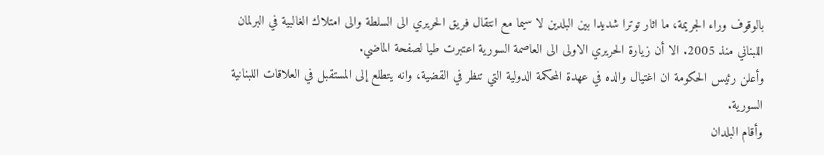بالوقوف وراء الجريمة، ما اثار توترا شديدا بين البلدين لا سيما مع انتقال فريق الحريري الى السلطة والى امتلاك الغالبية في البرلمان اللبناني منذ 2005. الا أن زيارة الحريري الاولى الى العاصمة السورية اعتبرت طيا لصفحة الماضي.
وأعلن رئيس الحكومة ان اغتيال والده في عهدة المحكمة الدولية التي تنظر في القضية، وانه يتطلع إلى المستقبل في العلاقات اللبنانية السورية.
وأقام البلدان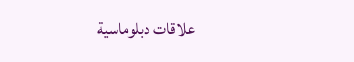علاقات دبلوماسية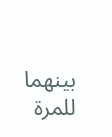بينهما للمرة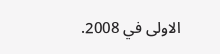الاولى في 2008.